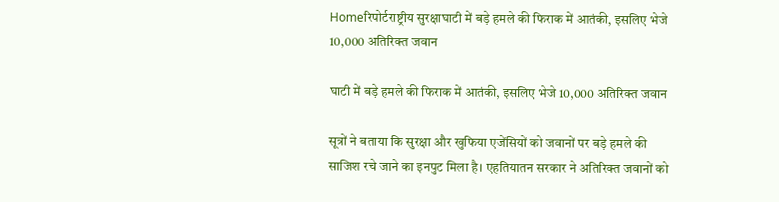Homeरिपोर्टराष्ट्रीय सुरक्षाघाटी में बड़े हमले की फिराक में आतंकी, इसलिए भेजे 10,000 अतिरिक्त जवान

घाटी में बड़े हमले की फिराक में आतंकी, इसलिए भेजे 10,000 अतिरिक्त जवान

सूत्रों ने बताया कि सुरक्षा और खुफिया एजेंसियों को जवानों पर बड़े हमले की साजिश रचे जाने का इनपुट मिला है। एहतियातन सरकार ने अतिरिक्त जवानों को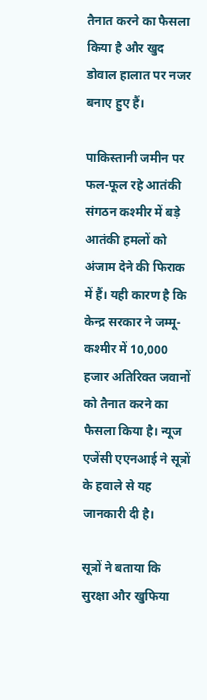तैनात करने का फैसला किया है और खुद डोवाल हालात पर नजर बनाए हुए हैं।

पाकिस्तानी जमीन पर फल-फूल रहे आतंकी संगठन कश्मीर में बड़े आतंकी हमलों को अंजाम देने की फिराक में हैं। यही कारण है कि केन्द्र सरकार ने जम्मू-कश्मीर में 10,000 हजार अतिरिक्त जवानों को तैनात करने का फैसला किया है। न्यूज एजेंसी एएनआई ने सूत्रों के हवाले से यह जानकारी दी है।

सूत्रों ने बताया कि सुरक्षा और खुफिया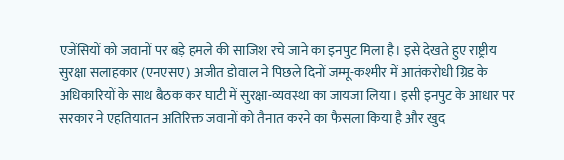एजेंसियों को जवानों पर बड़े हमले की साजिश रचे जाने का इनपुट मिला है। इसे देखते हुए राष्ट्रीय सुरक्षा सलाहकार (एनएसए) अजीत डोवाल ने पिछले दिनों जम्मू-कश्मीर में आतंकरोधी ग्रिड के अधिकारियों के साथ बैठक कर घाटी में सुरक्षा-व्यवस्था का जायजा लिया। इसी इनपुट के आधार पर सरकार ने एहतियातन अतिरिक्त जवानों को तैनात करने का फैसला किया है और खुद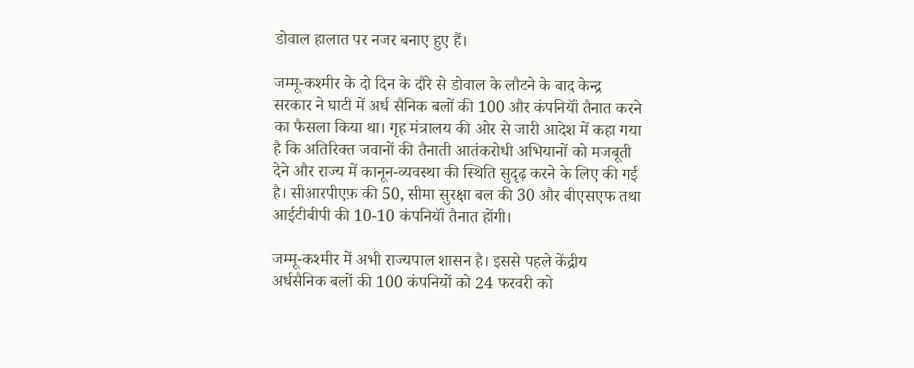डोवाल हालात पर नजर बनाए हुए हैं।

जम्मू-कश्मीर के दो दिन के दौरे से डोवाल के लौटने के बाद केन्द्र सरकार ने घाटी में अर्ध सैनिक बलों की 100 और कंपनियॉं तैनात करने का फैसला किया था। गृह मंत्रालय की ओर से जारी आदेश में कहा गया है कि अतिरिक्त जवानों की तैनाती आतंकरोधी अभियानों को मजबूती देने और राज्य में कानून-व्यवस्था की स्थिति सुदृढ़ करने के लिए की गई है। सीआरपीएफ़ की 50, सीमा सुरक्षा बल की 30 और बीएसएफ तथा आईटीबीपी की 10-10 कंपनियॉं तैनात होंगी।

जम्मू-कश्मीर में अभी राज्यपाल शासन है। इससे पहले केंद्रीय अर्धसैनिक बलों की 100 कंपनियों को 24 फरवरी को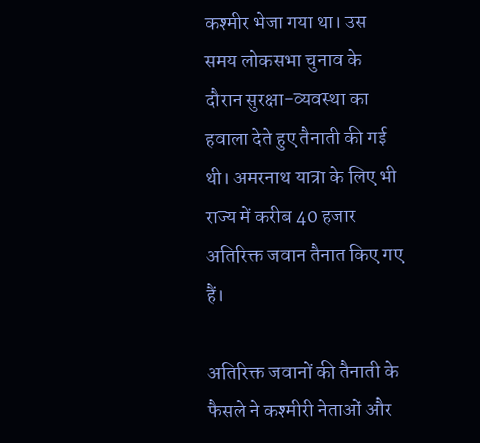कश्मीर भेजा गया था। उस समय लोकसभा चुनाव के दौरान सुरक्षा-व्यवस्था का हवाला देते हुए तैनाती की गई थी। अमरनाथ यात्रा के लिए भी राज्य में करीब 40 हजार अतिरिक्त जवान तैनात किए गए हैं।

अतिरिक्त जवानों की तैनाती के फैसले ने कश्मीरी नेताओं और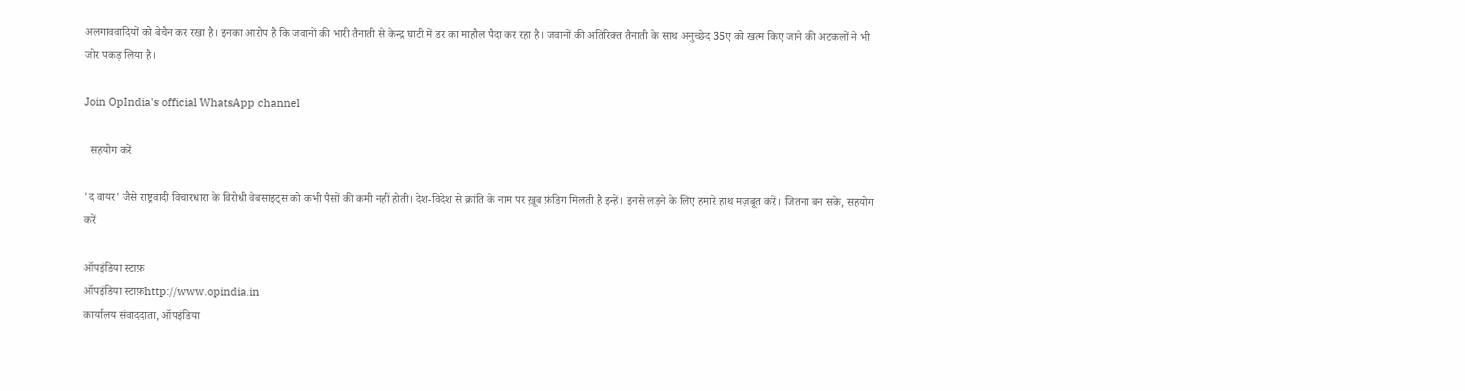अलगाववादियों को बेचैन कर रखा है। इनका आरोप है कि जवानों की भारी तैनाती से केन्द्र घाटी में डर का माहौल पैदा कर रहा है। जवानों की अतिरिक्त तैनाती के साथ अनुच्छेद 35ए को खत्म किए जाने की अटकलों ने भी जोर पकड़ लिया है।

Join OpIndia's official WhatsApp channel

  सहयोग करें

'द वायर' जैसे राष्ट्रवादी विचारधारा के विरोधी वेबसाइट्स को कभी पैसों की कमी नहीं होती। देश-विदेश से क्रांति के नाम पर ख़ूब फ़ंडिग मिलती है इन्हें। इनसे लड़ने के लिए हमारे हाथ मज़बूत करें। जितना बन सके, सहयोग करें

ऑपइंडिया स्टाफ़
ऑपइंडिया स्टाफ़http://www.opindia.in
कार्यालय संवाददाता, ऑपइंडिया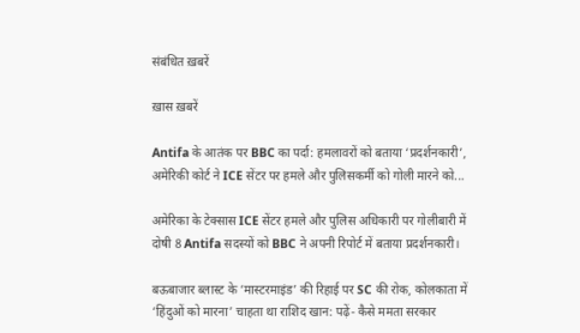संबंधित ख़बरें

ख़ास ख़बरें

Antifa के आतंक पर BBC का पर्दा: हमलावरों को बताया ‘प्रदर्शनकारी’, अमेरिकी कोर्ट ने ICE सेंटर पर हमले और पुलिसकर्मी को गोली मारने को...

अमेरिका के टेक्सास ICE सेंटर हमले और पुलिस अधिकारी पर गोलीबारी में दोषी 8 Antifa सदस्यों को BBC ने अपनी रिपोर्ट में बताया प्रदर्शनकारी।

बऊबाजार ब्लास्ट के ‘मास्टरमाइंड’ की रिहाई पर SC की रोक, कोलकाता में ‘हिंदुओं को मारना’ चाहता था राशिद खान: पढ़ें- कैसे ममता सरकार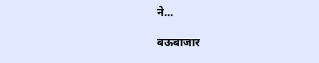ने...

बऊबाजार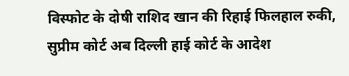विस्फोट के दोषी राशिद खान की रिहाई फिलहाल रुकी, सुप्रीम कोर्ट अब दिल्ली हाई कोर्ट के आदेश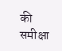की समीक्षा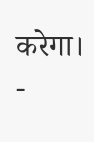करेगा।
-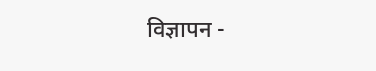विज्ञापन -